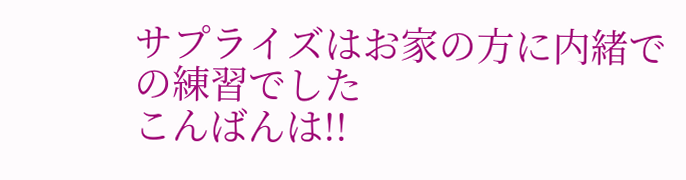サプライズはお家の方に内緒での練習でした
こんばんは!!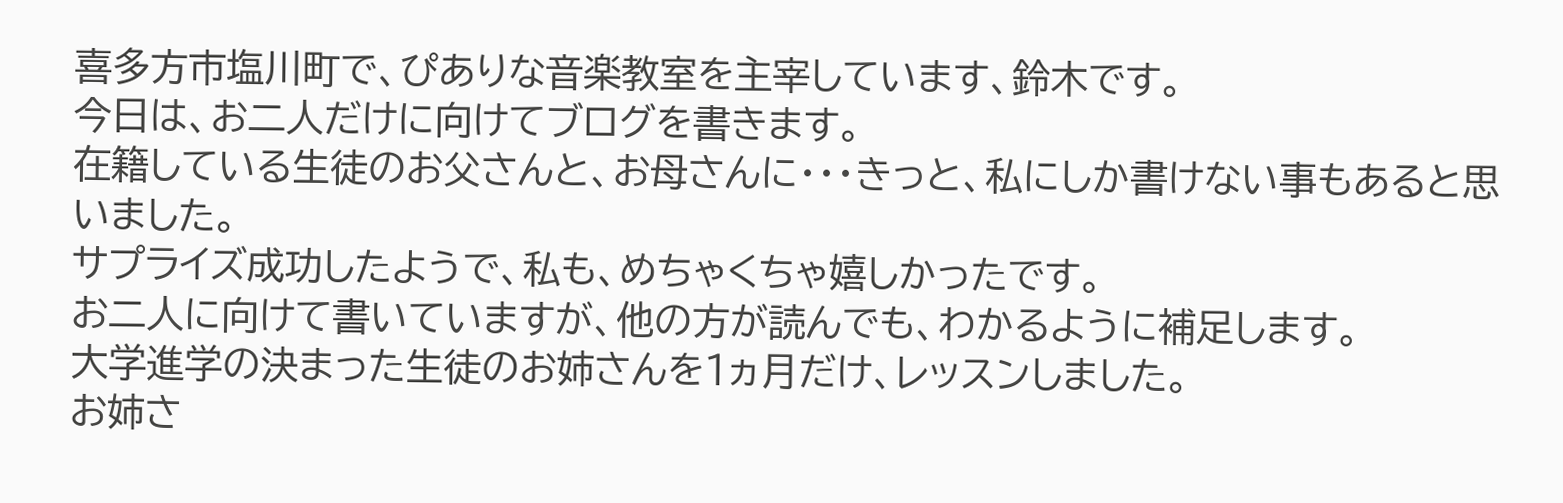喜多方市塩川町で、ぴありな音楽教室を主宰しています、鈴木です。
今日は、お二人だけに向けてブログを書きます。
在籍している生徒のお父さんと、お母さんに・・・きっと、私にしか書けない事もあると思いました。
サプライズ成功したようで、私も、めちゃくちゃ嬉しかったです。
お二人に向けて書いていますが、他の方が読んでも、わかるように補足します。
大学進学の決まった生徒のお姉さんを1ヵ月だけ、レッスンしました。
お姉さ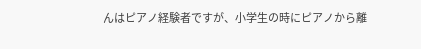んはピアノ経験者ですが、小学生の時にピアノから離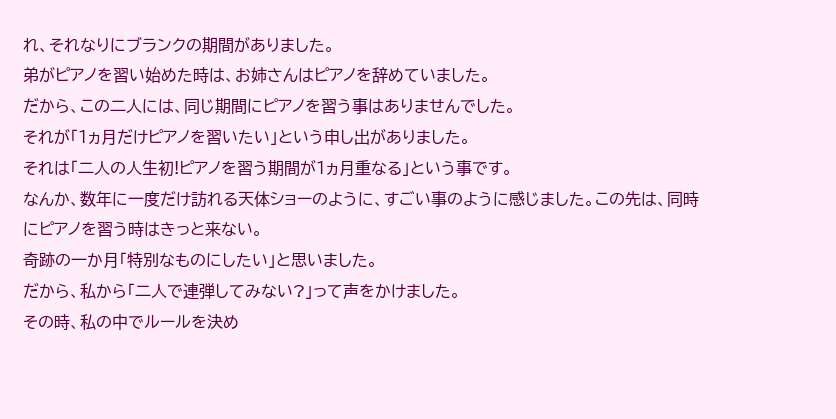れ、それなりにブランクの期間がありました。
弟がピアノを習い始めた時は、お姉さんはピアノを辞めていました。
だから、この二人には、同じ期間にピアノを習う事はありませんでした。
それが「1ヵ月だけピアノを習いたい」という申し出がありました。
それは「二人の人生初!ピアノを習う期間が1ヵ月重なる」という事です。
なんか、数年に一度だけ訪れる天体ショーのように、すごい事のように感じました。この先は、同時にピアノを習う時はきっと来ない。
奇跡の一か月「特別なものにしたい」と思いました。
だから、私から「二人で連弾してみない?」って声をかけました。
その時、私の中でルールを決め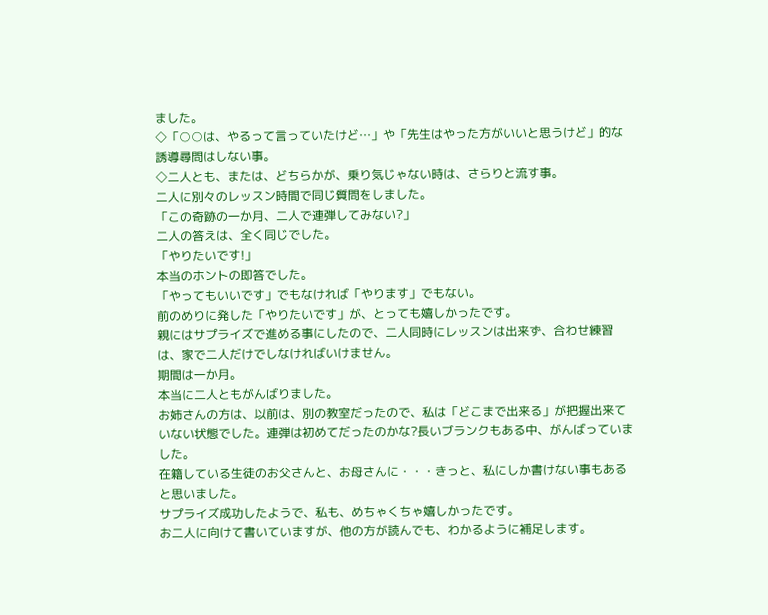ました。
◇「○○は、やるって言っていたけど…」や「先生はやった方がいいと思うけど」的な誘導尋問はしない事。
◇二人とも、または、どちらかが、乗り気じゃない時は、さらりと流す事。
二人に別々のレッスン時間で同じ質問をしました。
「この奇跡の一か月、二人で連弾してみない?」
二人の答えは、全く同じでした。
「やりたいです!」
本当のホントの即答でした。
「やってもいいです」でもなければ「やります」でもない。
前のめりに発した「やりたいです」が、とっても嬉しかったです。
親にはサプライズで進める事にしたので、二人同時にレッスンは出来ず、合わせ練習は、家で二人だけでしなければいけません。
期間は一か月。
本当に二人ともがんばりました。
お姉さんの方は、以前は、別の教室だったので、私は「どこまで出来る」が把握出来ていない状態でした。連弾は初めてだったのかな?長いブランクもある中、がんばっていました。
在籍している生徒のお父さんと、お母さんに・・・きっと、私にしか書けない事もあると思いました。
サプライズ成功したようで、私も、めちゃくちゃ嬉しかったです。
お二人に向けて書いていますが、他の方が読んでも、わかるように補足します。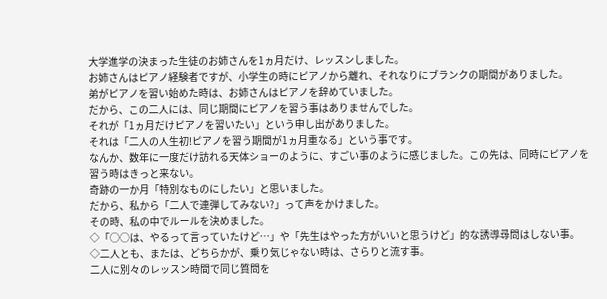大学進学の決まった生徒のお姉さんを1ヵ月だけ、レッスンしました。
お姉さんはピアノ経験者ですが、小学生の時にピアノから離れ、それなりにブランクの期間がありました。
弟がピアノを習い始めた時は、お姉さんはピアノを辞めていました。
だから、この二人には、同じ期間にピアノを習う事はありませんでした。
それが「1ヵ月だけピアノを習いたい」という申し出がありました。
それは「二人の人生初!ピアノを習う期間が1ヵ月重なる」という事です。
なんか、数年に一度だけ訪れる天体ショーのように、すごい事のように感じました。この先は、同時にピアノを習う時はきっと来ない。
奇跡の一か月「特別なものにしたい」と思いました。
だから、私から「二人で連弾してみない?」って声をかけました。
その時、私の中でルールを決めました。
◇「○○は、やるって言っていたけど…」や「先生はやった方がいいと思うけど」的な誘導尋問はしない事。
◇二人とも、または、どちらかが、乗り気じゃない時は、さらりと流す事。
二人に別々のレッスン時間で同じ質問を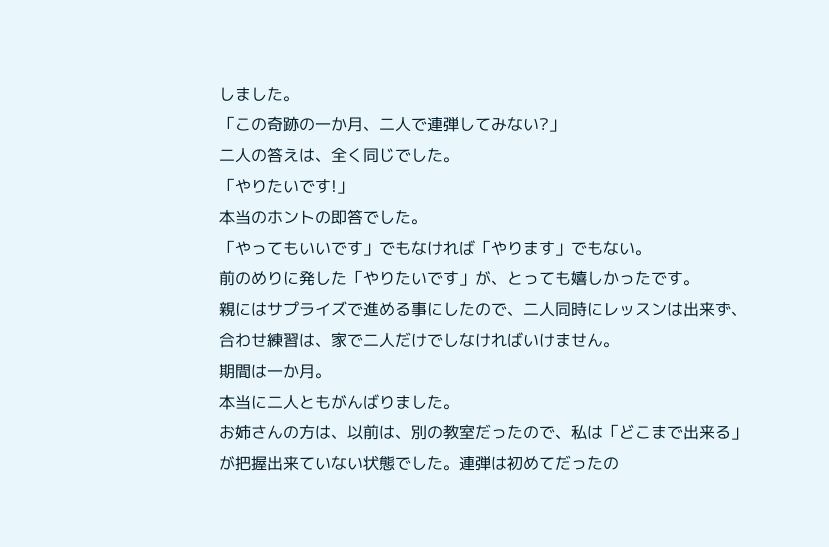しました。
「この奇跡の一か月、二人で連弾してみない?」
二人の答えは、全く同じでした。
「やりたいです!」
本当のホントの即答でした。
「やってもいいです」でもなければ「やります」でもない。
前のめりに発した「やりたいです」が、とっても嬉しかったです。
親にはサプライズで進める事にしたので、二人同時にレッスンは出来ず、合わせ練習は、家で二人だけでしなければいけません。
期間は一か月。
本当に二人ともがんばりました。
お姉さんの方は、以前は、別の教室だったので、私は「どこまで出来る」が把握出来ていない状態でした。連弾は初めてだったの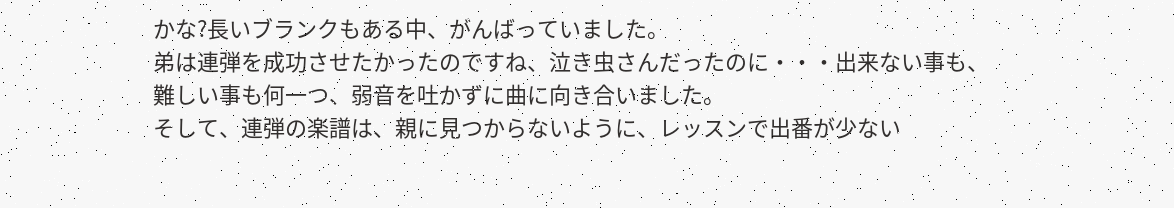かな?長いブランクもある中、がんばっていました。
弟は連弾を成功させたかったのですね、泣き虫さんだったのに・・・出来ない事も、難しい事も何一つ、弱音を吐かずに曲に向き合いました。
そして、連弾の楽譜は、親に見つからないように、レッスンで出番が少ない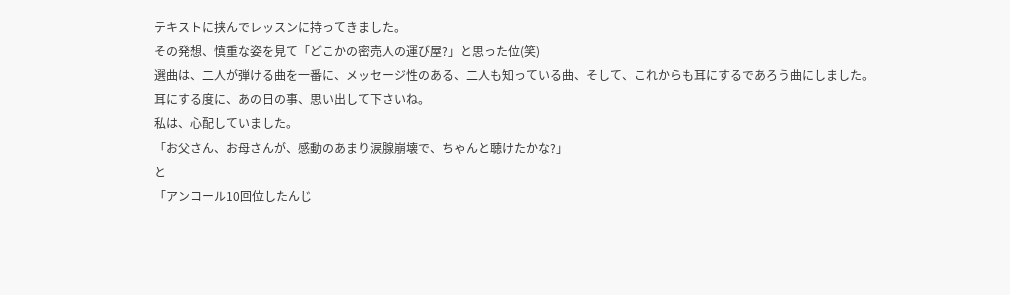テキストに挟んでレッスンに持ってきました。
その発想、慎重な姿を見て「どこかの密売人の運び屋?」と思った位(笑)
選曲は、二人が弾ける曲を一番に、メッセージ性のある、二人も知っている曲、そして、これからも耳にするであろう曲にしました。
耳にする度に、あの日の事、思い出して下さいね。
私は、心配していました。
「お父さん、お母さんが、感動のあまり涙腺崩壊で、ちゃんと聴けたかな?」
と
「アンコール10回位したんじ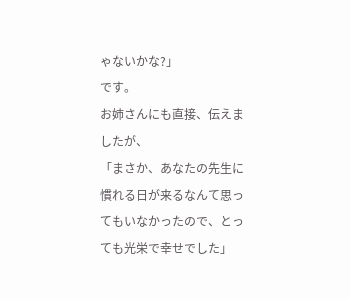ゃないかな?」
です。
お姉さんにも直接、伝えましたが、
「まさか、あなたの先生に慣れる日が来るなんて思ってもいなかったので、とっても光栄で幸せでした」